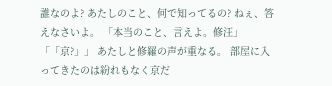誰なのよ? あたしのこと、何で知ってるの? ねぇ、答えなさいよ。 「本当のこと、言えよ。修汪」 「「京?」」 あたしと修羅の声が重なる。 部屋に入ってきたのは紛れもなく京だ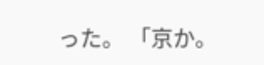った。 「京か。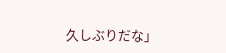久しぶりだな」